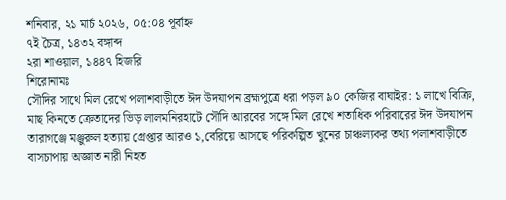শনিবার, ২১ মার্চ ২০২৬, ০৫:০৪ পূর্বাহ্ন
৭ই চৈত্র, ১৪৩২ বঙ্গাব্দ
২রা শাওয়াল, ১৪৪৭ হিজরি
শিরোনামঃ
সৌদির সাথে মিল রেখে পলাশবাড়ীতে ঈদ উদযাপন ব্রহ্মপুত্রে ধরা পড়ল ৯০ কেজির বাঘাইর: ১ লাখে বিক্রি, মাছ কিনতে ক্রেতাদের ভিড় লালমনিরহাটে সৌদি আরবের সঙ্গে মিল রেখে শতাধিক পরিবারের ঈদ উদযাপন তারাগঞ্জে মঞ্জুরুল হত্যায় গ্রেপ্তার আরও ১,বেরিয়ে আসছে পরিকল্পিত খুনের চাঞ্চল্যকর তথ্য পলাশবাড়ীতে বাসচাপায় অজ্ঞাত নারী নিহত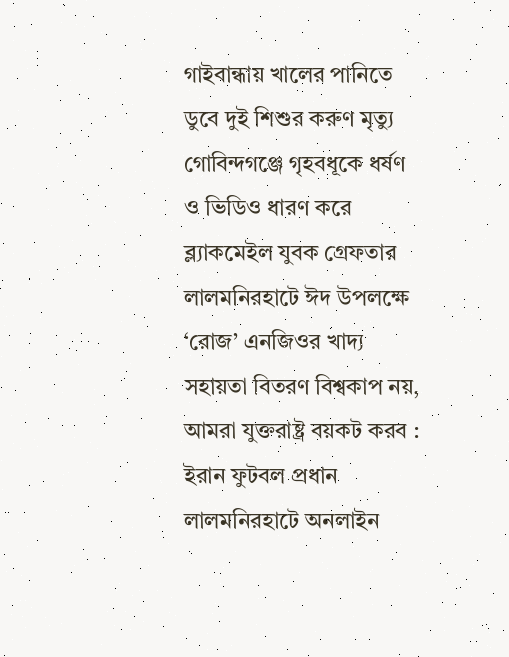গাইবান্ধায় খালের পানিতে ডুবে দুই শিশুর করুণ মৃত্যু গোবিন্দগঞ্জে গৃহবধূকে ধর্ষণ ও ভিডিও ধারণ করে ব্ল্যাকমেইল যুবক গ্রেফতার লালমনিরহাটে ঈদ উপলক্ষে ‘রোজ’ এনজিওর খাদ্য সহায়তা বিতরণ বিশ্বকাপ নয়, আমরা যুক্তরাষ্ট্র বয়কট করব : ইরান ফুটবল প্রধান লালমনিরহাটে অনলাইন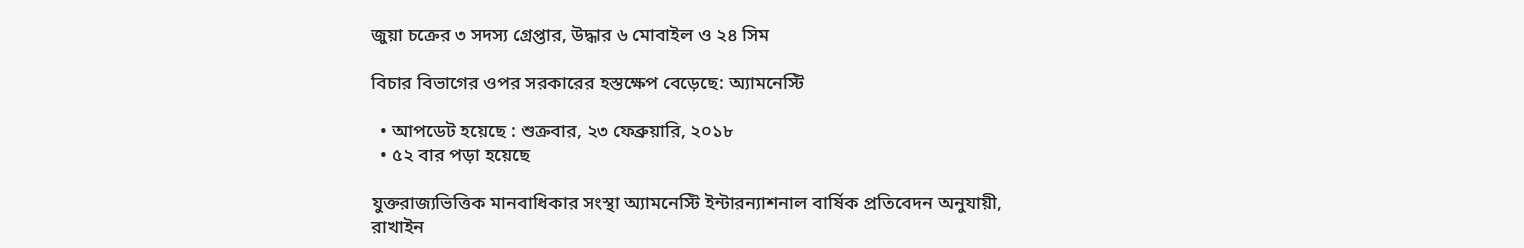জুয়া চক্রের ৩ সদস্য গ্রেপ্তার, উদ্ধার ৬ মোবাইল ও ২৪ সিম

বিচার বিভাগের ওপর সরকারের হস্তক্ষেপ বেড়েছে: অ্যামনেস্টি

  • আপডেট হয়েছে : শুক্রবার, ২৩ ফেব্রুয়ারি, ২০১৮
  • ৫২ বার পড়া হয়েছে

যুক্তরাজ্যভিত্তিক মানবাধিকার সংস্থা অ্যামনেস্টি ইন্টারন্যাশনাল বার্ষিক প্রতিবেদন অনুযায়ী, রাখাইন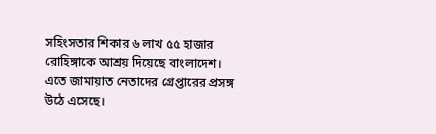সহিংসতার শিকার ৬ লাখ ৫৫ হাজার রোহিঙ্গাকে আশ্রয় দিয়েছে বাংলাদেশ। এতে জামায়াত নেতাদের গ্রেপ্তারের প্রসঙ্গ উঠে এসেছে।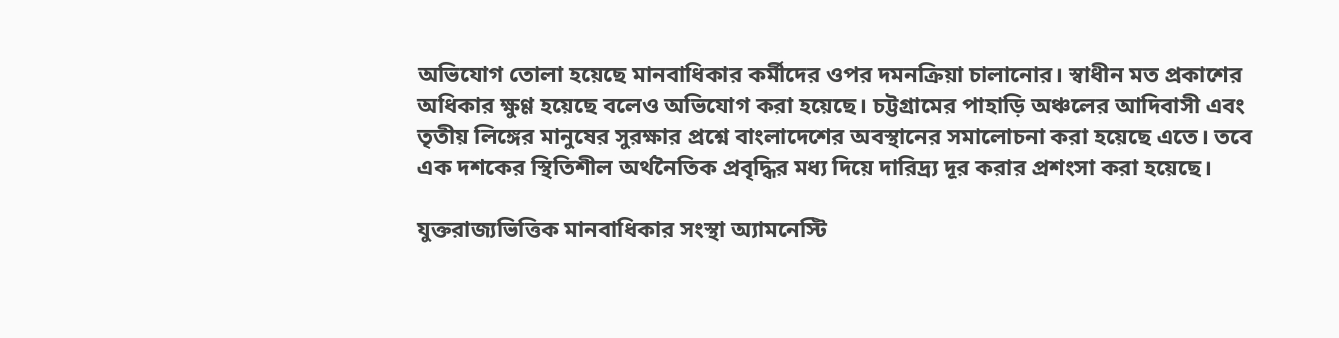অভিযোগ তোলা হয়েছে মানবাধিকার কর্মীদের ওপর দমনক্রিয়া চালানোর। স্বাধীন মত প্রকাশের অধিকার ক্ষুণ্ণ হয়েছে বলেও অভিযোগ করা হয়েছে। চট্টগ্রামের পাহাড়ি অঞ্চলের আদিবাসী এবং তৃতীয় লিঙ্গের মানুষের সুরক্ষার প্রশ্নে বাংলাদেশের অবস্থানের সমালোচনা করা হয়েছে এতে। তবে এক দশকের স্থিতিশীল অর্থনৈতিক প্রবৃদ্ধির মধ্য দিয়ে দারিদ্র্য দূর করার প্রশংসা করা হয়েছে।

যুক্তরাজ্যভিত্তিক মানবাধিকার সংস্থা অ্যামনেস্টি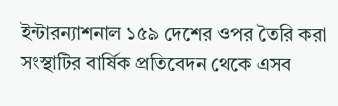ইন্টারন্যাশনাল ১৫৯ দেশের ওপর তৈরি করা সংস্থাটির বার্ষিক প্রতিবেদন থেকে এসব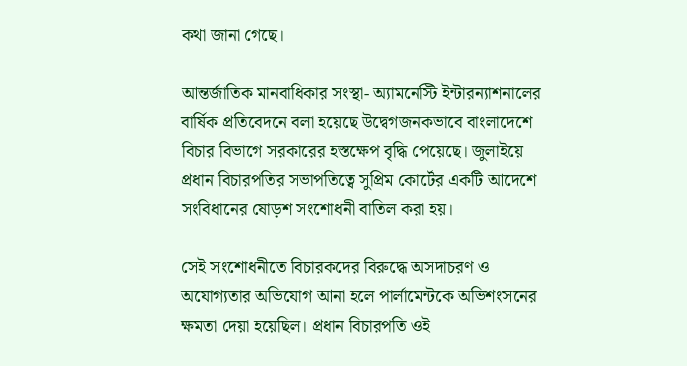কথা জানা গেছে।

আন্তর্জাতিক মানবাধিকার সংস্থা- অ্যামনেস্টি ইন্টারন্যাশনালের বার্ষিক প্রতিবেদনে বলা হয়েছে উদ্বেগজনকভাবে বাংলাদেশে বিচার বিভাগে সরকারের হস্তক্ষেপ বৃদ্ধি পেয়েছে। জুলাইয়ে প্রধান বিচারপতির সভাপতিত্বে সুপ্রিম কোর্টের একটি আদেশে সংবিধানের ষোড়শ সংশোধনী বাতিল করা হয়।

সেই সংশোধনীতে বিচারকদের বিরুদ্ধে অসদাচরণ ও অযোগ্যতার অভিযোগ আনা হলে পার্লামেন্টকে অভিশংসনের ক্ষমতা দেয়া হয়েছিল। প্রধান বিচারপতি ওই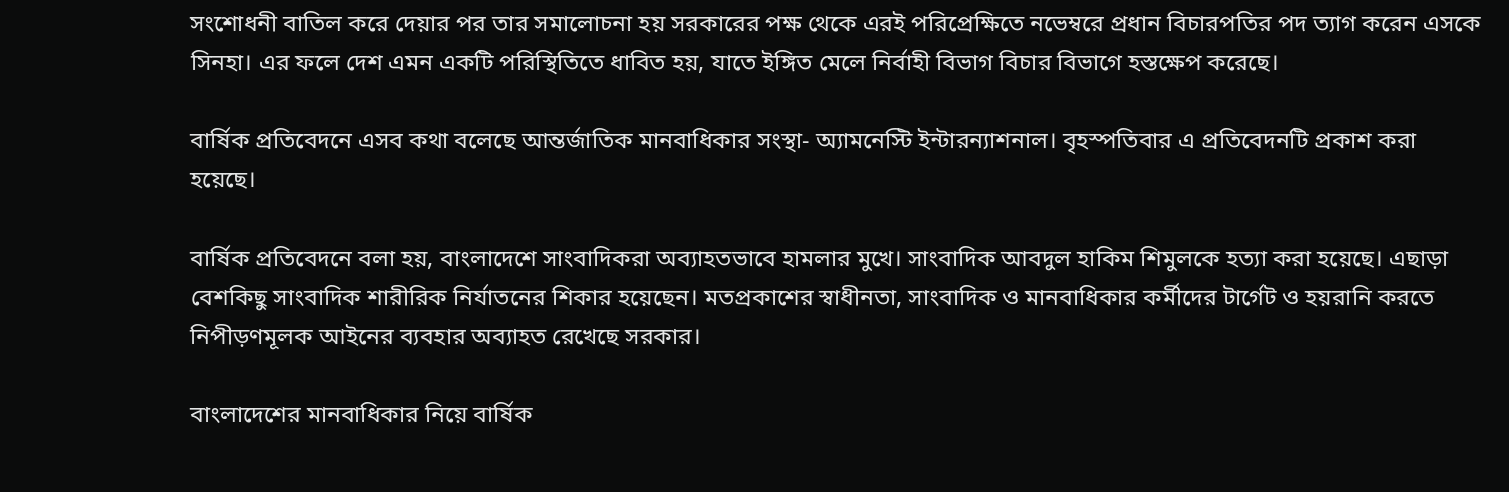সংশোধনী বাতিল করে দেয়ার পর তার সমালোচনা হয় সরকারের পক্ষ থেকে এরই পরিপ্রেক্ষিতে নভেম্বরে প্রধান বিচারপতির পদ ত্যাগ করেন এসকে সিনহা। এর ফলে দেশ এমন একটি পরিস্থিতিতে ধাবিত হয়, যাতে ইঙ্গিত মেলে নির্বাহী বিভাগ বিচার বিভাগে হস্তক্ষেপ করেছে।

বার্ষিক প্রতিবেদনে এসব কথা বলেছে আন্তর্জাতিক মানবাধিকার সংস্থা- অ্যামনেস্টি ইন্টারন্যাশনাল। বৃহস্পতিবার এ প্রতিবেদনটি প্রকাশ করা হয়েছে।

বার্ষিক প্রতিবেদনে বলা হয়, বাংলাদেশে সাংবাদিকরা অব্যাহতভাবে হামলার মুখে। সাংবাদিক আবদুল হাকিম শিমুলকে হত্যা করা হয়েছে। এছাড়া বেশকিছু সাংবাদিক শারীরিক নির্যাতনের শিকার হয়েছেন। মতপ্রকাশের স্বাধীনতা, সাংবাদিক ও মানবাধিকার কর্মীদের টার্গেট ও হয়রানি করতে নিপীড়ণমূলক আইনের ব্যবহার অব্যাহত রেখেছে সরকার।

বাংলাদেশের মানবাধিকার নিয়ে বার্ষিক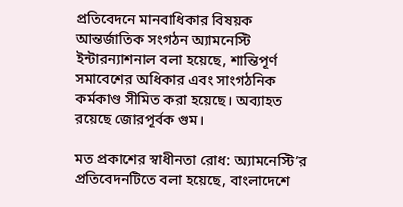প্রতিবেদনে মানবাধিকার বিষয়ক আন্তর্জাতিক সংগঠন অ্যামনেস্টি ইন্টারন্যাশনাল বলা হয়েছে, শান্তিপূর্ণ সমাবেশের অধিকার এবং সাংগঠনিক কর্মকাণ্ড সীমিত করা হয়েছে। অব্যাহত রয়েছে জোরপূর্বক গুম।

মত প্রকাশের স্বাধীনতা রোধ: অ্যামনেস্টি’র প্রতিবেদনটিতে বলা হয়েছে, বাংলাদেশে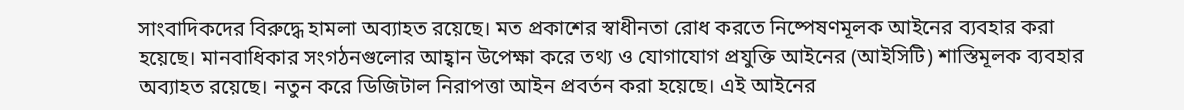সাংবাদিকদের বিরুদ্ধে হামলা অব্যাহত রয়েছে। মত প্রকাশের স্বাধীনতা রোধ করতে নিষ্পেষণমূলক আইনের ব্যবহার করা হয়েছে। মানবাধিকার সংগঠনগুলোর আহ্বান উপেক্ষা করে তথ্য ও যোগাযোগ প্রযুক্তি আইনের (আইসিটি) শাস্তিমূলক ব্যবহার অব্যাহত রয়েছে। নতুন করে ডিজিটাল নিরাপত্তা আইন প্রবর্তন করা হয়েছে। এই আইনের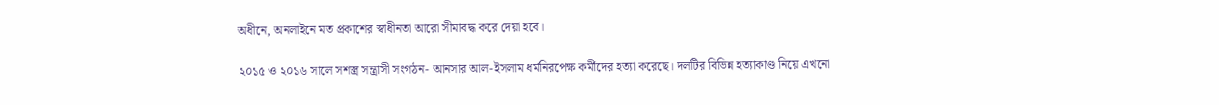অধীনে, অনলাইনে মত প্রকাশের স্বাধীনতা আরো সীমাবদ্ধ করে দেয়া হবে।

২০১৫ ও ২০১৬ সালে সশস্ত্র সন্ত্রাসী সংগঠন- আনসার আল-ইসলাম ধর্মনিরপেক্ষ কর্মীদের হত্যা করেছে। দলটির বিভিন্ন হত্যাকাণ্ড নিয়ে এখনো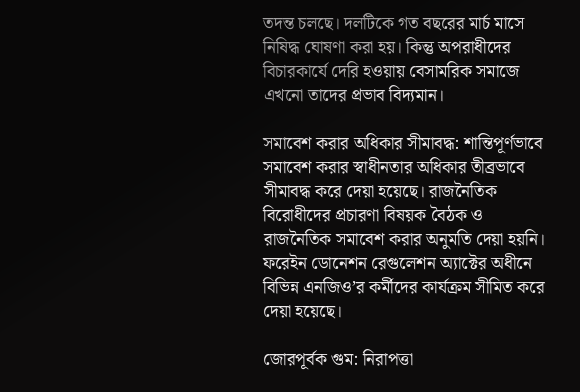তদন্ত চলছে। দলটিকে গত বছরের মার্চ মাসে নিষিদ্ধ ঘোষণা করা হয়। কিন্তু অপরাধীদের বিচারকার্যে দেরি হওয়ায় বেসামরিক সমাজে এখনো তাদের প্রভাব বিদ্যমান।

সমাবেশ করার অধিকার সীমাবদ্ধ: শান্তিপূর্ণভাবে সমাবেশ করার স্বাধীনতার অধিকার তীব্রভাবে সীমাবদ্ধ করে দেয়া হয়েছে। রাজনৈতিক বিরোধীদের প্রচারণা বিষয়ক বৈঠক ও রাজনৈতিক সমাবেশ করার অনুমতি দেয়া হয়নি। ফরেইন ডোনেশন রেগুলেশন অ্যাক্টের অধীনে বিভিন্ন এনজিও’র কর্মীদের কার্যক্রম সীমিত করে দেয়া হয়েছে।

জোরপূর্বক গুম: নিরাপত্তা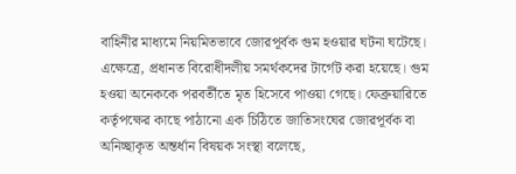বাহিনীর মাধ্যমে নিয়মিতভাবে জোরপূর্বক গুম হওয়ার ঘটনা ঘটেছে। এক্ষেত্রে, প্রধানত বিরোধীদলীয় সমর্থকদের টার্গেট করা হয়েছে। গুম হওয়া অনেককে পরবর্তীতে মৃত হিসেবে পাওয়া গেছে। ফেব্রুয়ারিতে কর্তৃপক্ষের কাছে পাঠানো এক চিঠিতে জাতিসংঘের জোরপূর্বক বা অনিচ্ছাকৃত অন্তর্ধান বিষয়ক সংস্থা বলেছে,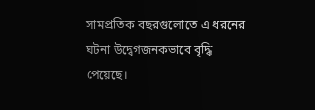সামপ্রতিক বছরগুলোতে এ ধরনের ঘটনা উদ্বেগজনকভাবে বৃদ্ধি পেয়েছে।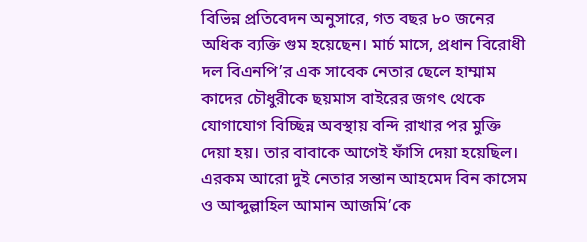বিভিন্ন প্রতিবেদন অনুসারে, গত বছর ৮০ জনের অধিক ব্যক্তি গুম হয়েছেন। মার্চ মাসে, প্রধান বিরোধী দল বিএনপি’র এক সাবেক নেতার ছেলে হাম্মাম কাদের চৌধুরীকে ছয়মাস বাইরের জগৎ থেকে যোগাযোগ বিচ্ছিন্ন অবস্থায় বন্দি রাখার পর মুক্তি দেয়া হয়। তার বাবাকে আগেই ফাঁসি দেয়া হয়েছিল। এরকম আরো দুই নেতার সন্তান আহমেদ বিন কাসেম ও আব্দুল্লাহিল আমান আজমি’কে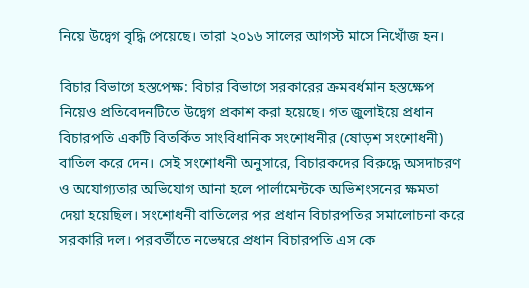নিয়ে উদ্বেগ বৃদ্ধি পেয়েছে। তারা ২০১৬ সালের আগস্ট মাসে নিখোঁজ হন।

বিচার বিভাগে হস্তপেক্ষ: বিচার বিভাগে সরকারের ক্রমবর্ধমান হস্তক্ষেপ নিয়েও প্রতিবেদনটিতে উদ্বেগ প্রকাশ করা হয়েছে। গত জুলাইয়ে প্রধান বিচারপতি একটি বিতর্কিত সাংবিধানিক সংশোধনীর (ষোড়শ সংশোধনী) বাতিল করে দেন। সেই সংশোধনী অনুসারে, বিচারকদের বিরুদ্ধে অসদাচরণ ও অযোগ্যতার অভিযোগ আনা হলে পার্লামেন্টকে অভিশংসনের ক্ষমতা দেয়া হয়েছিল। সংশোধনী বাতিলের পর প্রধান বিচারপতির সমালোচনা করে সরকারি দল। পরবর্তীতে নভেম্বরে প্রধান বিচারপতি এস কে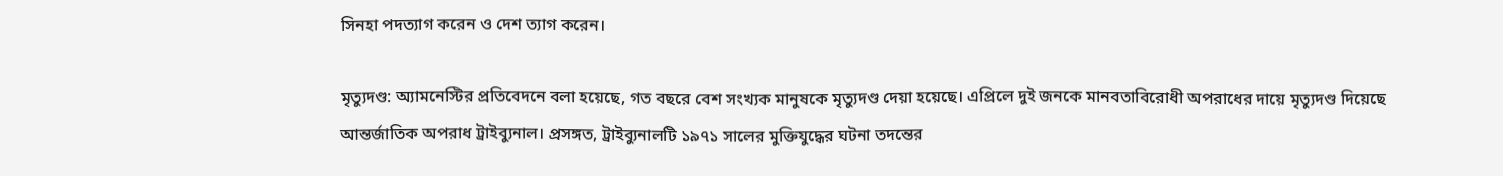সিনহা পদত্যাগ করেন ও দেশ ত্যাগ করেন।

মৃত্যুদণ্ড: অ্যামনেস্টির প্রতিবেদনে বলা হয়েছে, গত বছরে বেশ সংখ্যক মানুষকে মৃত্যুদণ্ড দেয়া হয়েছে। এপ্রিলে দুই জনকে মানবতাবিরোধী অপরাধের দায়ে মৃত্যুদণ্ড দিয়েছে আন্তর্জাতিক অপরাধ ট্রাইব্যুনাল। প্রসঙ্গত, ট্রাইব্যুনালটি ১৯৭১ সালের মুক্তিযুদ্ধের ঘটনা তদন্তের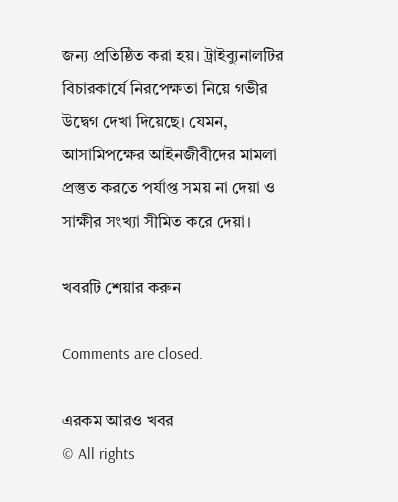জন্য প্রতিষ্ঠিত করা হয়। ট্রাইব্যুনালটির বিচারকার্যে নিরপেক্ষতা নিয়ে গভীর উদ্বেগ দেখা দিয়েছে। যেমন, আসামিপক্ষের আইনজীবীদের মামলা প্রস্তুত করতে পর্যাপ্ত সময় না দেয়া ও সাক্ষীর সংখ্যা সীমিত করে দেয়া।

খবরটি শেয়ার করুন

Comments are closed.

এরকম আরও খবর
© All rights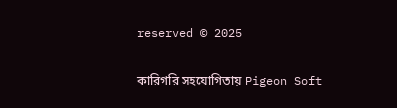reserved © 2025

কারিগরি সহযোগিতায় Pigeon Soft